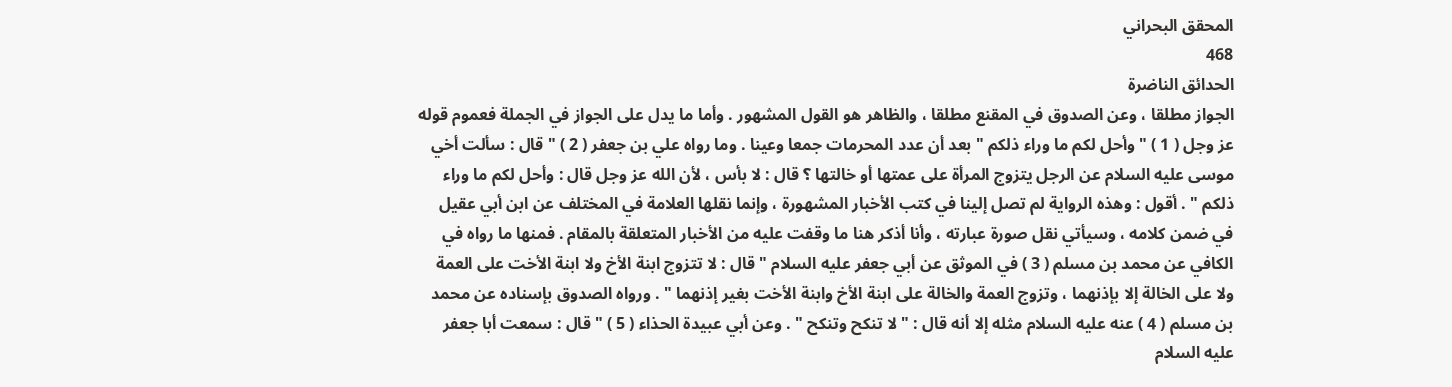المحقق البحراني
468
الحدائق الناضرة
الجواز مطلقا ، وعن الصدوق في المقنع مطلقا ، والظاهر هو القول المشهور . وأما ما يدل على الجواز في الجملة فعموم قوله عز وجل ( 1 ) " وأحل لكم ما وراء ذلكم " بعد أن عدد المحرمات جمعا وعينا . وما رواه علي بن جعفر ( 2 ) " قال : سألت أخي موسى عليه السلام عن الرجل يتزوج المرأة على عمتها أو خالتها ؟ قال : لا بأس ، لأن الله عز وجل قال : وأحل لكم ما وراء ذلكم " . أقول : وهذه الرواية لم تصل إلينا في كتب الأخبار المشهورة ، وإنما نقلها العلامة في المختلف عن ابن أبي عقيل في ضمن كلامه ، وسيأتي نقل صورة عبارته ، وأنا أذكر هنا ما وقفت عليه من الأخبار المتعلقة بالمقام . فمنها ما رواه في الكافي عن محمد بن مسلم ( 3 ) في الموثق عن أبي جعفر عليه السلام " قال : لا تتزوج ابنة الأخ ولا ابنة الأخت على العمة ولا على الخالة إلا بإذنهما ، وتزوج العمة والخالة على ابنة الأخ وابنة الأخت بغير إذنهما " . ورواه الصدوق بإسناده عن محمد بن مسلم ( 4 ) عنه عليه السلام مثله إلا أنه قال : " لا تنكح وتنكح " . وعن أبي عبيدة الحذاء ( 5 ) " قال : سمعت أبا جعفر عليه السلام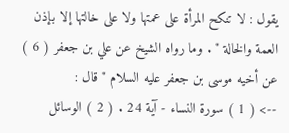يقول : لا تنكح المرأة على عمتها ولا على خالتها إلا بإذن العمة والخالة " . وما رواه الشيخ عن علي بن جعفر ( 6 ) عن أخيه موسى بن جعفر عليه السلام " قال :
--> ( 1 ) سورة النساء - آية 24 . ( 2 ) الوسائل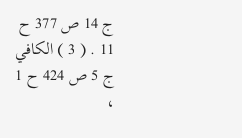ج 14 ص 377 ح 11 . ( 3 ) الكافي ج 5 ص 424 ح 1 ،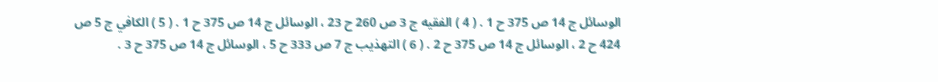الوسائل ج 14 ص 375 ح 1 . ( 4 ) الفقيه ج 3 ص 260 ح 23 ، الوسائل ج 14 ص 375 ح 1 . ( 5 ) الكافي ج 5 ص 424 ح 2 ، الوسائل ج 14 ص 375 ح 2 . ( 6 ) التهذيب ج 7 ص 333 ح 5 ، الوسائل ج 14 ص 375 ح 3 .